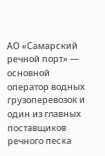АО «Самарский речной порт» — основной оператор водных грузоперевозок и один из главных поставщиков речного песка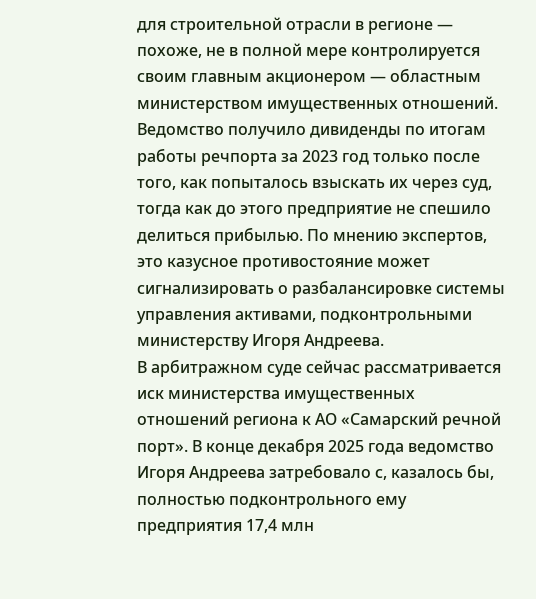для строительной отрасли в регионе — похоже, не в полной мере контролируется своим главным акционером — областным министерством имущественных отношений.
Ведомство получило дивиденды по итогам работы речпорта за 2023 год только после того, как попыталось взыскать их через суд, тогда как до этого предприятие не спешило делиться прибылью. По мнению экспертов, это казусное противостояние может сигнализировать о разбалансировке системы управления активами, подконтрольными министерству Игоря Андреева.
В арбитражном суде сейчас рассматривается иск министерства имущественных отношений региона к АО «Самарский речной порт». В конце декабря 2025 года ведомство Игоря Андреева затребовало с, казалось бы, полностью подконтрольного ему предприятия 17,4 млн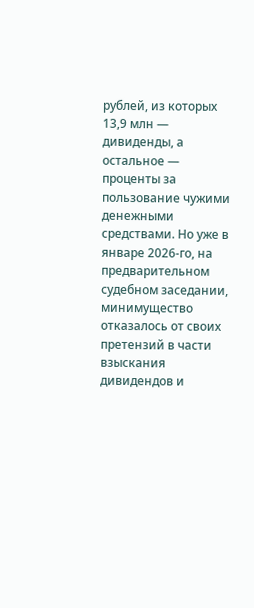рублей, из которых 13,9 млн — дивиденды, а остальное — проценты за пользование чужими денежными средствами. Но уже в январе 2026-го, на предварительном судебном заседании, минимущество отказалось от своих претензий в части взыскания дивидендов и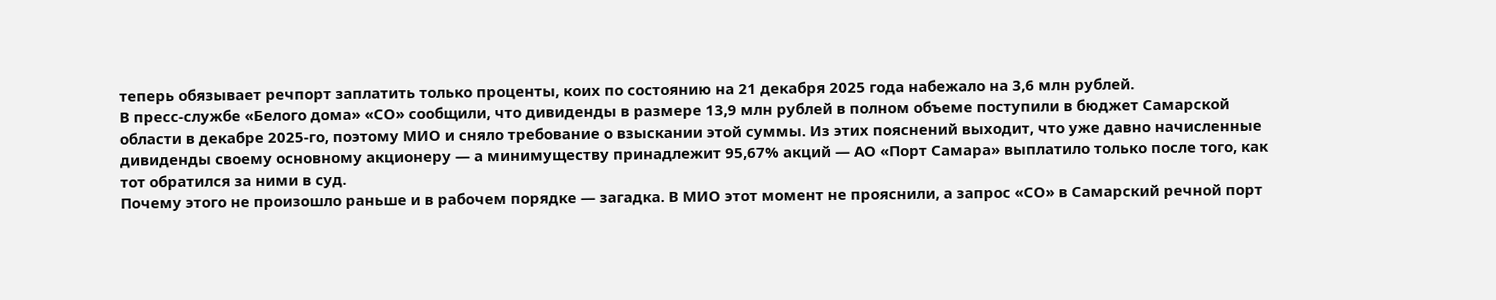теперь обязывает речпорт заплатить только проценты, коих по состоянию на 21 декабря 2025 года набежало на 3,6 млн рублей.
В пресс-службе «Белого дома» «СО» сообщили, что дивиденды в размере 13,9 млн рублей в полном объеме поступили в бюджет Самарской области в декабре 2025-го, поэтому МИО и сняло требование о взыскании этой суммы. Из этих пояснений выходит, что уже давно начисленные дивиденды своему основному акционеру — а минимуществу принадлежит 95,67% акций — АО «Порт Самара» выплатило только после того, как тот обратился за ними в суд.
Почему этого не произошло раньше и в рабочем порядке — загадка. В МИО этот момент не прояснили, а запрос «СО» в Самарский речной порт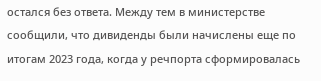остался без ответа. Между тем в министерстве сообщили, что дивиденды были начислены еще по итогам 2023 года, когда у речпорта сформировалась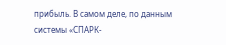прибыль. В самом деле, по данным системы «СПАРК-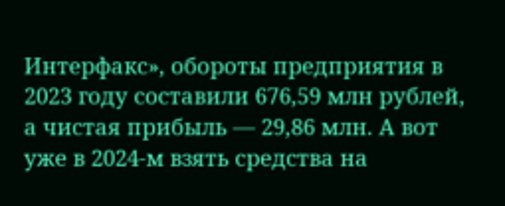Интерфакс», обороты предприятия в 2023 году составили 676,59 млн рублей, а чистая прибыль — 29,86 млн. А вот уже в 2024-м взять средства на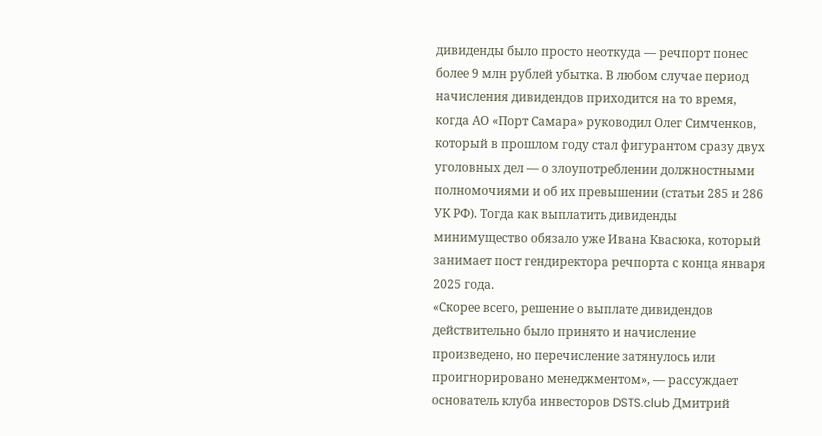дивиденды было просто неоткуда — речпорт понес более 9 млн рублей убытка. В любом случае период начисления дивидендов приходится на то время, когда АО «Порт Самара» руководил Олег Симченков, который в прошлом году стал фигурантом сразу двух уголовных дел — о злоупотреблении должностными полномочиями и об их превышении (статьи 285 и 286 УК РФ). Тогда как выплатить дивиденды минимущество обязало уже Ивана Квасюка, который занимает пост гендиректора речпорта с конца января 2025 года.
«Скорее всего, решение о выплате дивидендов действительно было принято и начисление произведено, но перечисление затянулось или проигнорировано менеджментом», — рассуждает основатель клуба инвесторов DSTS.club Дмитрий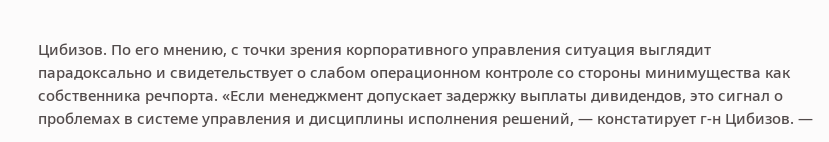Цибизов. По его мнению, с точки зрения корпоративного управления ситуация выглядит парадоксально и свидетельствует о слабом операционном контроле со стороны минимущества как собственника речпорта. «Если менеджмент допускает задержку выплаты дивидендов, это сигнал о проблемах в системе управления и дисциплины исполнения решений, — констатирует г-н Цибизов. —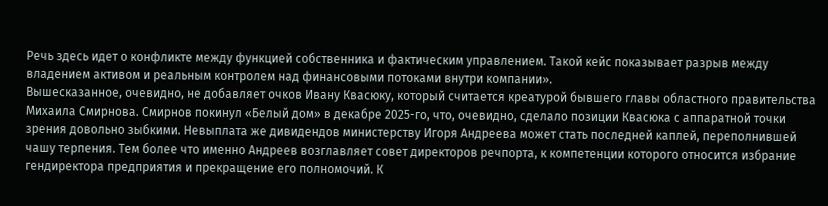Речь здесь идет о конфликте между функцией собственника и фактическим управлением. Такой кейс показывает разрыв между владением активом и реальным контролем над финансовыми потоками внутри компании».
Вышесказанное, очевидно, не добавляет очков Ивану Квасюку, который считается креатурой бывшего главы областного правительства Михаила Смирнова. Смирнов покинул «Белый дом» в декабре 2025-го, что, очевидно, сделало позиции Квасюка с аппаратной точки зрения довольно зыбкими. Невыплата же дивидендов министерству Игоря Андреева может стать последней каплей, переполнившей чашу терпения. Тем более что именно Андреев возглавляет совет директоров речпорта, к компетенции которого относится избрание гендиректора предприятия и прекращение его полномочий. К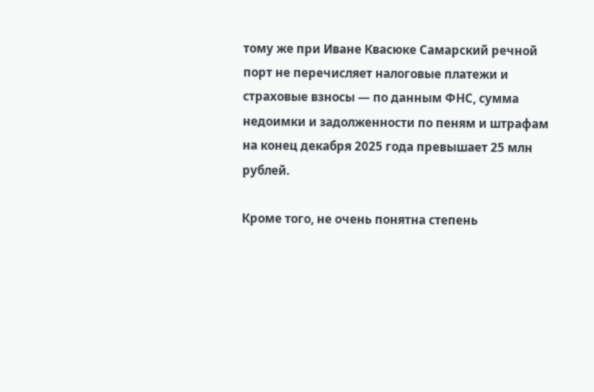тому же при Иване Квасюке Самарский речной порт не перечисляет налоговые платежи и страховые взносы — по данным ФНС, сумма недоимки и задолженности по пеням и штрафам на конец декабря 2025 года превышает 25 млн рублей.

Кроме того, не очень понятна степень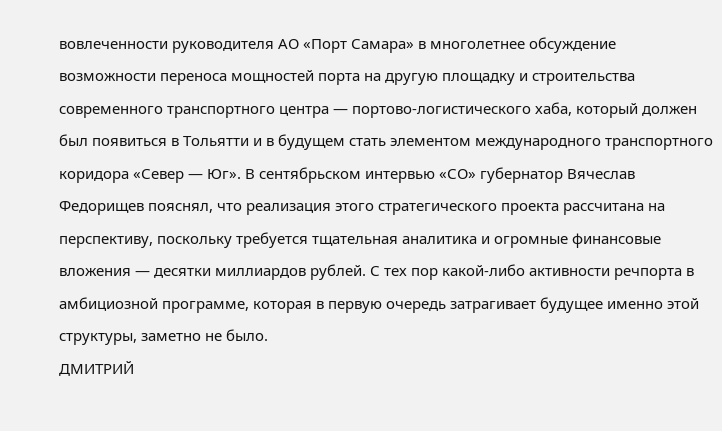вовлеченности руководителя АО «Порт Самара» в многолетнее обсуждение возможности переноса мощностей порта на другую площадку и строительства современного транспортного центра — портово-логистического хаба, который должен был появиться в Тольятти и в будущем стать элементом международного транспортного коридора «Север — Юг». В сентябрьском интервью «СО» губернатор Вячеслав Федорищев пояснял, что реализация этого стратегического проекта рассчитана на перспективу, поскольку требуется тщательная аналитика и огромные финансовые вложения — десятки миллиардов рублей. С тех пор какой-либо активности речпорта в амбициозной программе, которая в первую очередь затрагивает будущее именно этой структуры, заметно не было.
ДМИТРИЙ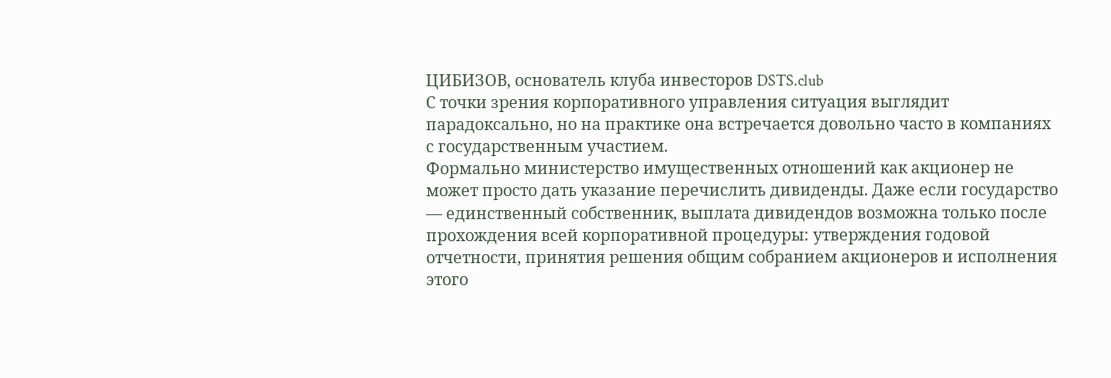ЦИБИЗОВ, основатель клуба инвесторов DSTS.club
С точки зрения корпоративного управления ситуация выглядит парадоксально, но на практике она встречается довольно часто в компаниях с государственным участием.
Формально министерство имущественных отношений как акционер не может просто дать указание перечислить дивиденды. Даже если государство — единственный собственник, выплата дивидендов возможна только после прохождения всей корпоративной процедуры: утверждения годовой отчетности, принятия решения общим собранием акционеров и исполнения этого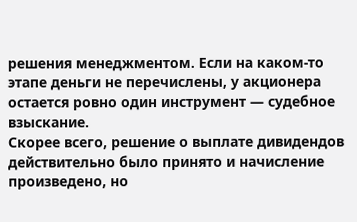решения менеджментом. Если на каком-то этапе деньги не перечислены, у акционера остается ровно один инструмент — судебное взыскание.
Скорее всего, решение о выплате дивидендов действительно было принято и начисление произведено, но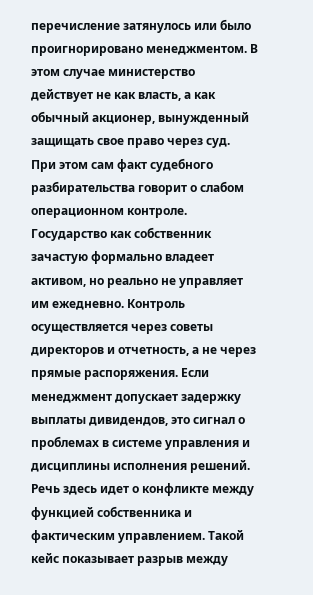перечисление затянулось или было проигнорировано менеджментом. В этом случае министерство действует не как власть, а как обычный акционер, вынужденный защищать свое право через суд.
При этом сам факт судебного разбирательства говорит о слабом операционном контроле. Государство как собственник зачастую формально владеет активом, но реально не управляет им ежедневно. Контроль осуществляется через советы директоров и отчетность, а не через прямые распоряжения. Если менеджмент допускает задержку выплаты дивидендов, это сигнал о проблемах в системе управления и дисциплины исполнения решений.
Речь здесь идет о конфликте между функцией собственника и фактическим управлением. Такой кейс показывает разрыв между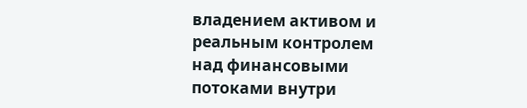владением активом и реальным контролем над финансовыми потоками внутри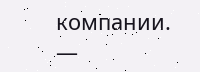компании.
—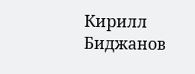Кирилл Биджанов